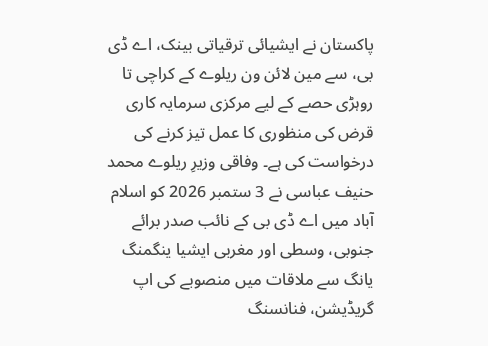پاکستان نے ایشیائی ترقیاتی بینک، اے ڈی بی، سے مین لائن ون ریلوے کے کراچی تا روہڑی حصے کے لیے مرکزی سرمایہ کاری قرض کی منظوری کا عمل تیز کرنے کی درخواست کی ہے۔ وفاقی وزیرِ ریلوے محمد حنیف عباسی نے 3 ستمبر 2026 کو اسلام آباد میں اے ڈی بی کے نائب صدر برائے جنوبی، وسطی اور مغربی ایشیا ینگمنگ یانگ سے ملاقات میں منصوبے کی اپ گریڈیشن، فنانسنگ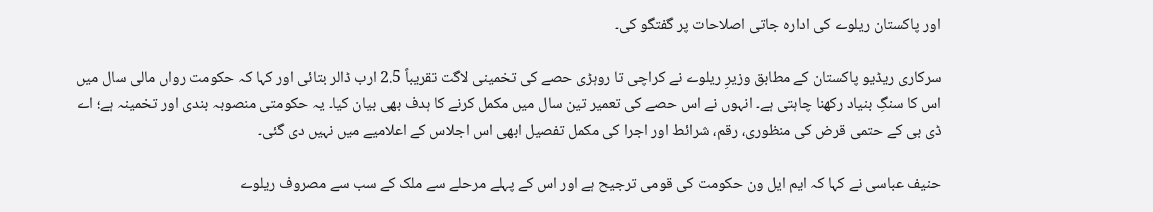اور پاکستان ریلوے کی ادارہ جاتی اصلاحات پر گفتگو کی۔

سرکاری ریڈیو پاکستان کے مطابق وزیرِ ریلوے نے کراچی تا روہڑی حصے کی تخمینی لاگت تقریباً 2.5 ارب ڈالر بتائی اور کہا کہ حکومت رواں مالی سال میں اس کا سنگِ بنیاد رکھنا چاہتی ہے۔ انہوں نے اس حصے کی تعمیر تین سال میں مکمل کرنے کا ہدف بھی بیان کیا۔ یہ حکومتی منصوبہ بندی اور تخمینہ ہے؛ اے ڈی بی کے حتمی قرض کی منظوری، رقم، شرائط اور اجرا کی مکمل تفصیل ابھی اس اجلاس کے اعلامیے میں نہیں دی گئی۔

حنیف عباسی نے کہا کہ ایم ایل ون حکومت کی قومی ترجیح ہے اور اس کے پہلے مرحلے سے ملک کے سب سے مصروف ریلوے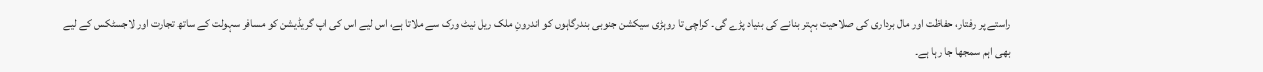راستے پر رفتار، حفاظت اور مال برداری کی صلاحیت بہتر بنانے کی بنیاد پڑے گی۔ کراچی تا روہڑی سیکشن جنوبی بندرگاہوں کو اندرونِ ملک ریل نیٹ ورک سے ملاتا ہے، اس لیے اس کی اپ گریڈیشن کو مسافر سہولت کے ساتھ تجارت اور لاجسٹکس کے لیے بھی اہم سمجھا جا رہا ہے۔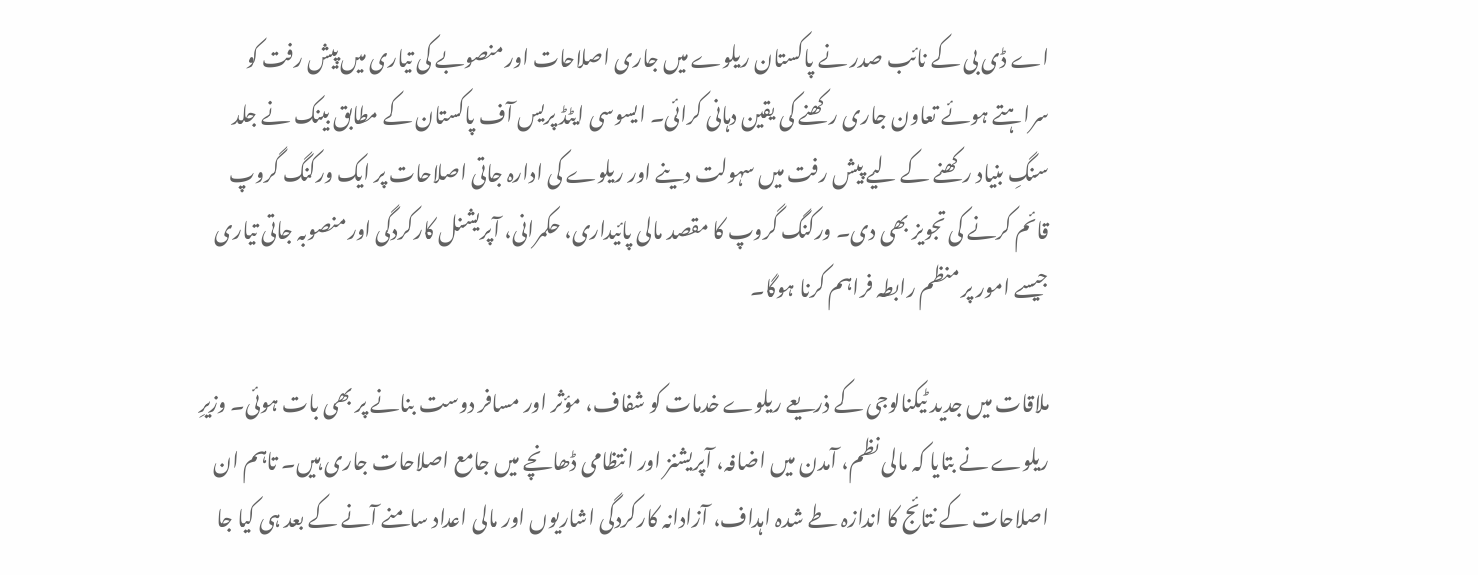اے ڈی بی کے نائب صدر نے پاکستان ریلوے میں جاری اصلاحات اور منصوبے کی تیاری میں پیش رفت کو سراہتے ہوئے تعاون جاری رکھنے کی یقین دہانی کرائی۔ ایسوسی ایٹڈ پریس آف پاکستان کے مطابق بینک نے جلد سنگِ بنیاد رکھنے کے لیے پیش رفت میں سہولت دینے اور ریلوے کی ادارہ جاتی اصلاحات پر ایک ورکنگ گروپ قائم کرنے کی تجویز بھی دی۔ ورکنگ گروپ کا مقصد مالی پائیداری، حکمرانی، آپریشنل کارکردگی اور منصوبہ جاتی تیاری جیسے امور پر منظم رابطہ فراہم کرنا ہوگا۔

ملاقات میں جدید ٹیکنالوجی کے ذریعے ریلوے خدمات کو شفاف، مؤثر اور مسافر دوست بنانے پر بھی بات ہوئی۔ وزیرِ ریلوے نے بتایا کہ مالی نظم، آمدن میں اضافہ، آپریشنز اور انتظامی ڈھانچے میں جامع اصلاحات جاری ہیں۔ تاہم ان اصلاحات کے نتائج کا اندازہ طے شدہ اہداف، آزادانہ کارکردگی اشاریوں اور مالی اعداد سامنے آنے کے بعد ہی کیا جا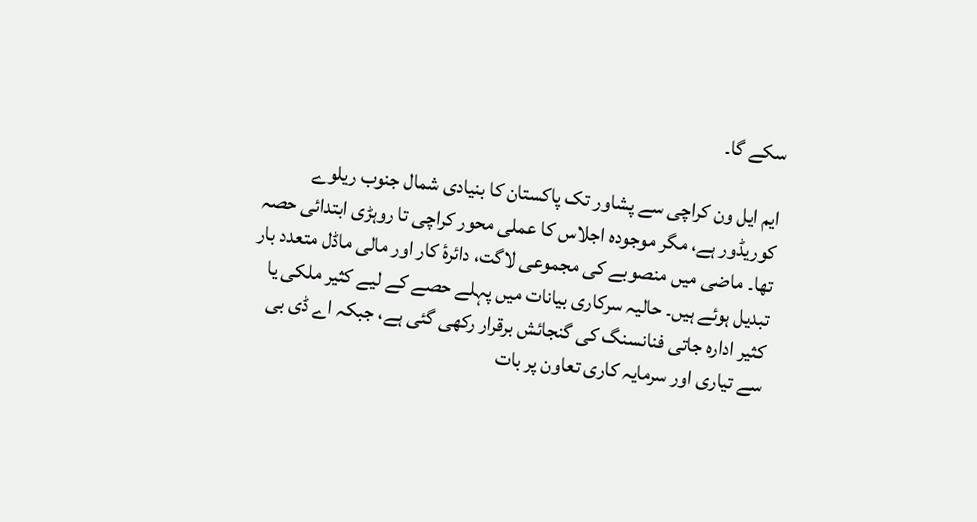سکے گا۔

ایم ایل ون کراچی سے پشاور تک پاکستان کا بنیادی شمال جنوب ریلوے کوریڈور ہے، مگر موجودہ اجلاس کا عملی محور کراچی تا روہڑی ابتدائی حصہ تھا۔ ماضی میں منصوبے کی مجموعی لاگت، دائرۂ کار اور مالی ماڈل متعدد بار تبدیل ہوئے ہیں۔ حالیہ سرکاری بیانات میں پہلے حصے کے لیے کثیر ملکی یا کثیر ادارہ جاتی فنانسنگ کی گنجائش برقرار رکھی گئی ہے، جبکہ اے ڈی بی سے تیاری اور سرمایہ کاری تعاون پر بات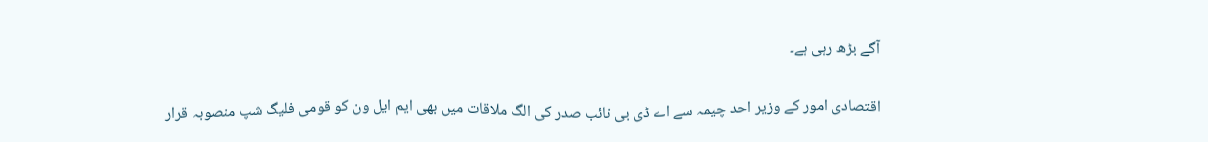آگے بڑھ رہی ہے۔

اقتصادی امور کے وزیر احد چیمہ سے اے ڈی بی نائب صدر کی الگ ملاقات میں بھی ایم ایل ون کو قومی فلیگ شپ منصوبہ قرار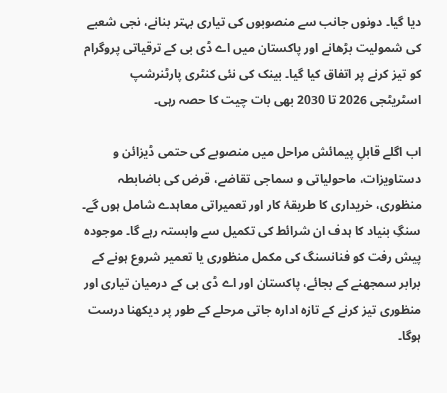دیا گیا۔ دونوں جانب سے منصوبوں کی تیاری بہتر بنانے، نجی شعبے کی شمولیت بڑھانے اور پاکستان میں اے ڈی بی کے ترقیاتی پروگرام کو تیز کرنے پر اتفاق کیا گیا۔ بینک کی نئی کنٹری پارٹنرشپ اسٹریٹجی 2026 تا 2030 بھی بات چیت کا حصہ رہی۔

اب اگلے قابلِ پیمائش مراحل میں منصوبے کی حتمی ڈیزائن و دستاویزات، ماحولیاتی و سماجی تقاضے، قرض کی باضابطہ منظوری، خریداری کا طریقۂ کار اور تعمیراتی معاہدے شامل ہوں گے۔ سنگِ بنیاد کا ہدف ان شرائط کی تکمیل سے وابستہ رہے گا۔ موجودہ پیش رفت کو فنانسنگ کی مکمل منظوری یا تعمیر شروع ہونے کے برابر سمجھنے کے بجائے، پاکستان اور اے ڈی بی کے درمیان تیاری اور منظوری تیز کرنے کے تازہ ادارہ جاتی مرحلے کے طور پر دیکھنا درست ہوگا۔